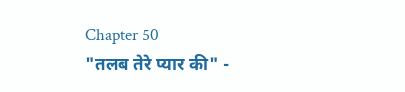Chapter 50
"तलब तेरे प्यार की" -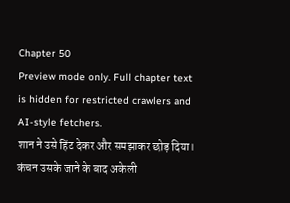Chapter 50
Preview mode only. Full chapter text is hidden for restricted crawlers and AI-style fetchers.
शान ने उसे हिंट देकर और समझाकर छोड़ दिया। कंचन उसके जाने के बाद अकेली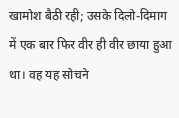खामोश बैठी रही; उसके दिलो-दिमाग में एक बार फिर वीर ही वीर छाया हुआ था। वह यह सोचने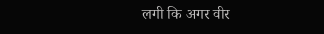लगी कि अगर वीर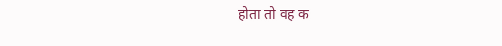होता तो वह क